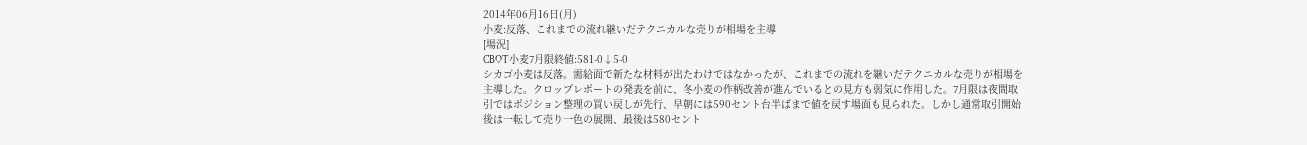2014年06月16日(月)
小麦:反落、これまでの流れ継いだテクニカルな売りが相場を主導
[場況]
CBOT小麦7月限終値:581-0↓5-0
シカゴ小麦は反落。需給面で新たな材料が出たわけではなかったが、これまでの流れを継いだテクニカルな売りが相場を主導した。クロップレポートの発表を前に、冬小麦の作柄改善が進んでいるとの見方も弱気に作用した。7月限は夜間取引ではポジション整理の買い戻しが先行、早朝には590セント台半ばまで値を戻す場面も見られた。しかし通常取引開始後は一転して売り一色の展開、最後は580セント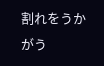割れをうかがう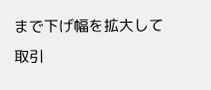まで下げ幅を拡大して取引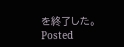を終了した。
Posted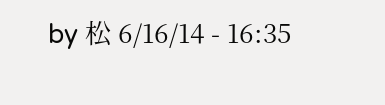by 松 6/16/14 - 16:35